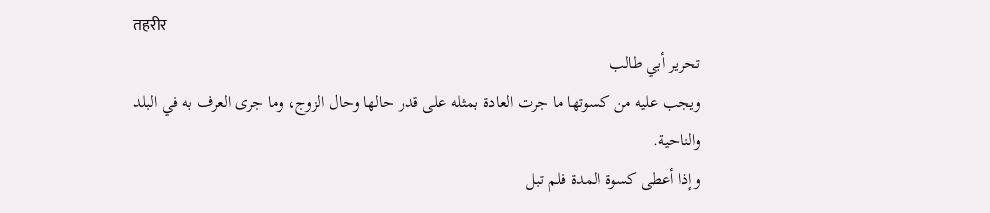तहरीर
تحرير أبي طالب
ويجب عليه من كسوتها ما جرت العادة بمثله على قدر حالها وحال الزوج، وما جرى العرف به في البلد والناحية.
وإذا أعطى كسوة المدة فلم تبل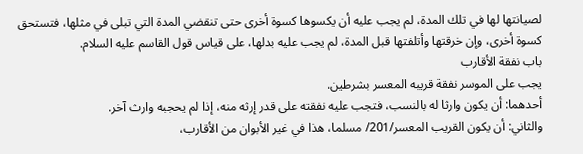لصيانتها لها في تلك المدة، لم يجب عليه أن يكسوها كسوة أخرى حتى تنقضي المدة التي تبلى في مثلها، فتستحق كسوة أخرى، وإن خرقتها وأتلفتها قبل المدة، لم يجب عليه بدلها، على قياس قول القاسم عليه السلام.
باب نفقة الأقارب
يجب على الموسر نفقة قريبه المعسر بشرطين.
أحدهما: أن يكون وارثا له بالنسب، فتجب عليه نفقته على قدر إرثه منه، إذا لم يحجبه وارث آخر.
والثاني: أن يكون القريب المعسر/201/ مسلما، هذا في غير الأبوان من الأقارب،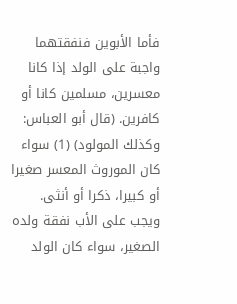فأما الأبوين فنفقتهما واجبة على الولد إذا كانا معسرين، مسلمين كانا أو كافرين. (قال أبو العباس: وكذلك المولود) (1) سواء كان الموروث المعسر صغيرا أو كبيرا، ذكرا أو أنثى.
ويجب على الأب نفقة ولده الصغير، سواء كان الولد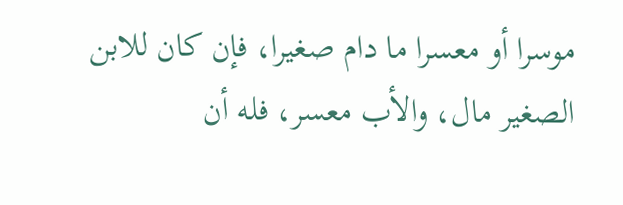موسرا أو معسرا ما دام صغيرا، فإن كان للابن الصغير مال، والأب معسر، فله أن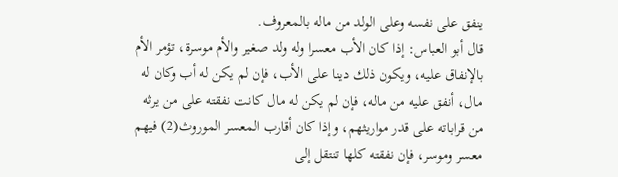ينفق على نفسه وعلى الولد من ماله بالمعروف.
قال أبو العباس: إذا كان الأب معسرا وله ولد صغير والأم موسرة، تؤمر الأم بالإنفاق عليه، ويكون ذلك دينا على الأب، فإن لم يكن له أب وكان له مال، أنفق عليه من ماله، فإن لم يكن له مال كانت نفقته على من يرثه من قراباته على قدر مواريثهم، وإذا كان أقارب المعسر الموروث(2) فيهم معسر وموسر، فإن نفقته كلها تنتقل إلى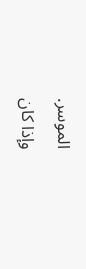الموسر.
وإذا كان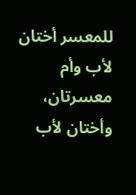للمعسر أختان لأب وأم معسرتان، وأختان لأب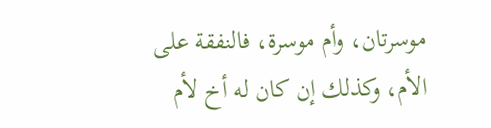موسرتان، وأم موسرة، فالنفقة على الأم، وكذلك إن كان له أخ لأم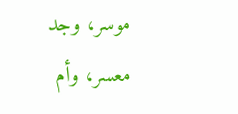موسر، وجد معسر، وأم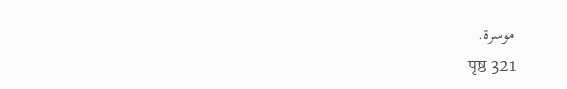موسرة.
पृष्ठ 321